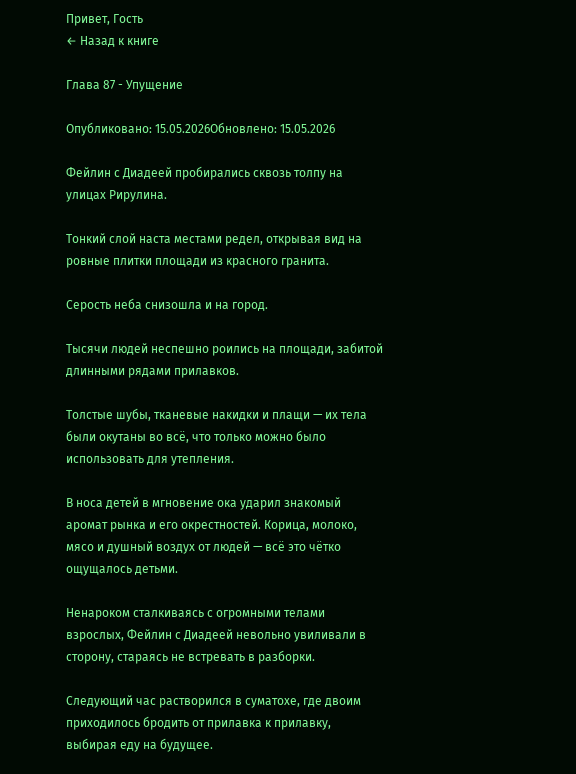Привет, Гость
← Назад к книге

Глава 87 - Упущение

Опубликовано: 15.05.2026Обновлено: 15.05.2026

Фейлин с Диадеей пробирались сквозь толпу на улицах Рирулина.

Тонкий слой наста местами редел, открывая вид на ровные плитки площади из красного гранита.

Серость неба снизошла и на город.

Тысячи людей неспешно роились на площади, забитой длинными рядами прилавков.

Толстые шубы, тканевые накидки и плащи — их тела были окутаны во всё, что только можно было использовать для утепления.

В носа детей в мгновение ока ударил знакомый аромат рынка и его окрестностей. Корица, молоко, мясо и душный воздух от людей — всё это чётко ощущалось детьми.

Ненароком сталкиваясь с огромными телами взрослых, Фейлин с Диадеей невольно увиливали в сторону, стараясь не встревать в разборки.

Следующий час растворился в суматохе, где двоим приходилось бродить от прилавка к прилавку, выбирая еду на будущее.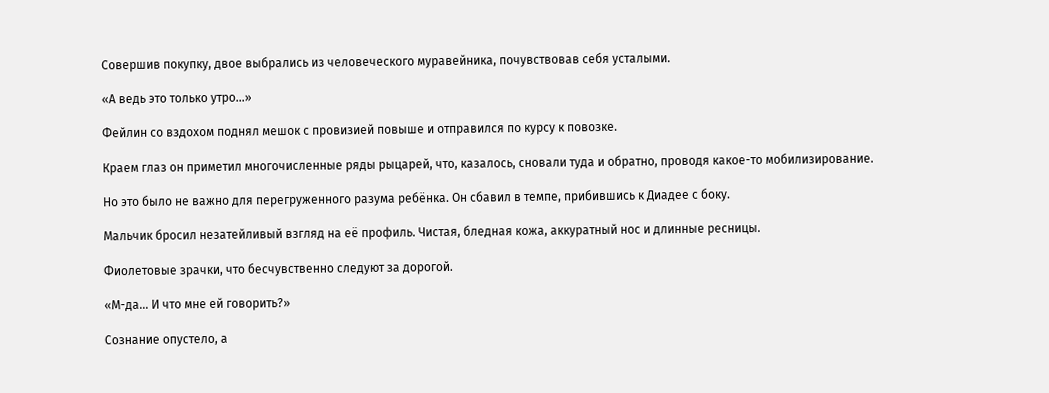Совершив покупку, двое выбрались из человеческого муравейника, почувствовав себя усталыми.

«А ведь это только утро...»

Фейлин со вздохом поднял мешок с провизией повыше и отправился по курсу к повозке.

Краем глаз он приметил многочисленные ряды рыцарей, что, казалось, сновали туда и обратно, проводя какое-то мобилизирование.

Но это было не важно для перегруженного разума ребёнка. Он сбавил в темпе, прибившись к Диадее с боку.

Мальчик бросил незатейливый взгляд на её профиль. Чистая, бледная кожа, аккуратный нос и длинные ресницы.

Фиолетовые зрачки, что бесчувственно следуют за дорогой.

«М-да... И что мне ей говорить?»

Сознание опустело, а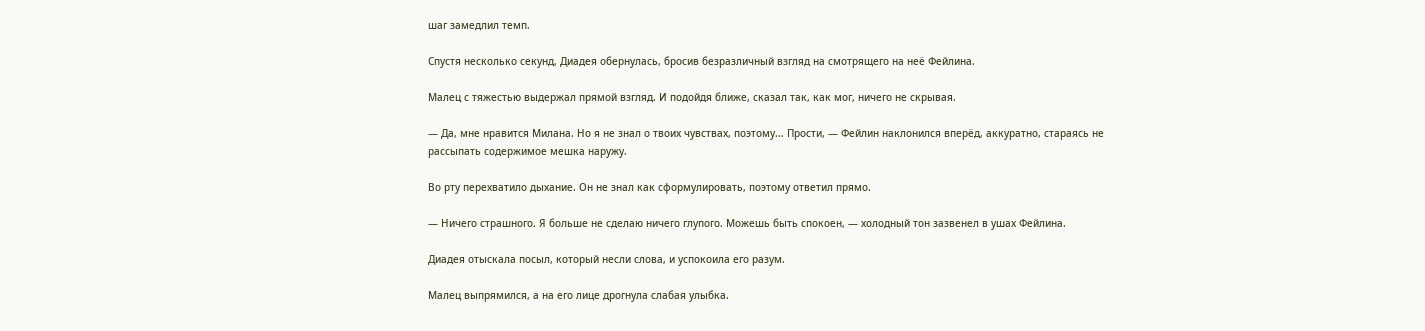шаг замедлил темп.

Спустя несколько секунд, Диадея обернулась, бросив безразличный взгляд на смотрящего на неё Фейлина.

Малец с тяжестью выдержал прямой взгляд. И подойдя ближе, сказал так, как мог, ничего не скрывая.

— Да, мне нравится Милана. Но я не знал о твоих чувствах, поэтому... Прости, — Фейлин наклонился вперёд, аккуратно, стараясь не рассыпать содержимое мешка наружу.

Во рту перехватило дыхание. Он не знал как сформулировать, поэтому ответил прямо.

— Ничего страшного. Я больше не сделаю ничего глупого. Можешь быть спокоен, — холодный тон зазвенел в ушах Фейлина.

Диадея отыскала посыл, который несли слова, и успокоила его разум.

Малец выпрямился, а на его лице дрогнула слабая улыбка.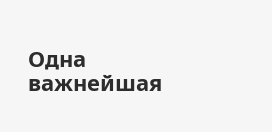Одна важнейшая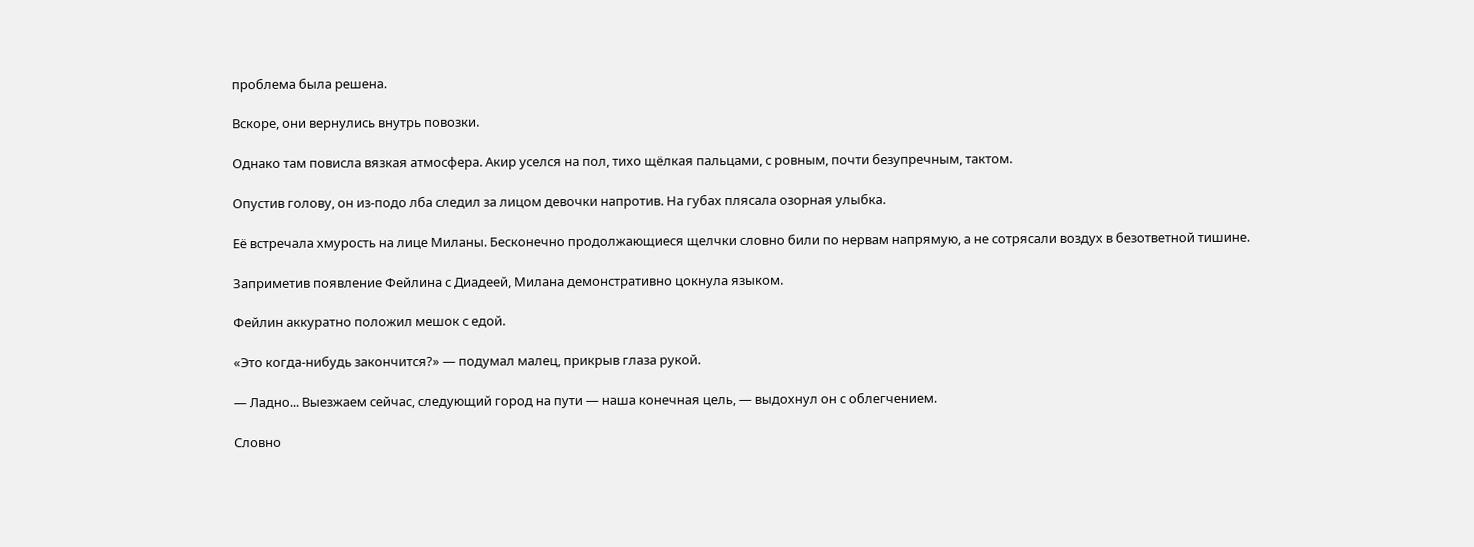проблема была решена.

Вскоре, они вернулись внутрь повозки.

Однако там повисла вязкая атмосфера. Акир уселся на пол, тихо щёлкая пальцами, с ровным, почти безупречным, тактом.

Опустив голову, он из-подо лба следил за лицом девочки напротив. На губах плясала озорная улыбка.

Её встречала хмурость на лице Миланы. Бесконечно продолжающиеся щелчки словно били по нервам напрямую, а не сотрясали воздух в безответной тишине.

Заприметив появление Фейлина с Диадеей, Милана демонстративно цокнула языком.

Фейлин аккуратно положил мешок с едой.

«Это когда-нибудь закончится?» — подумал малец, прикрыв глаза рукой.

— Ладно... Выезжаем сейчас, следующий город на пути — наша конечная цель, — выдохнул он с облегчением.

Словно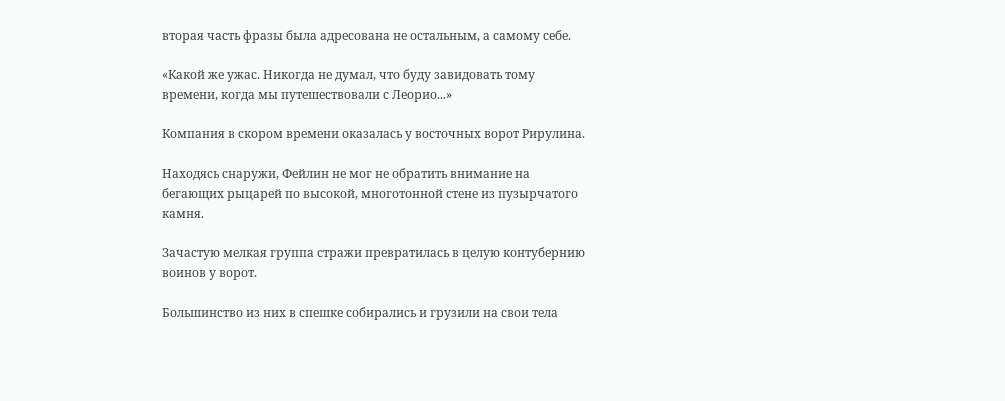вторая часть фразы была адресована не остальным, а самому себе.

«Какой же ужас. Никогда не думал, что буду завидовать тому времени, когда мы путешествовали с Леорио...»

Компания в скором времени оказалась у восточных ворот Рирулина.

Находясь снаружи, Фейлин не мог не обратить внимание на бегающих рыцарей по высокой, многотонной стене из пузырчатого камня.

Зачастую мелкая группа стражи превратилась в целую контубернию воинов у ворот.

Большинство из них в спешке собирались и грузили на свои тела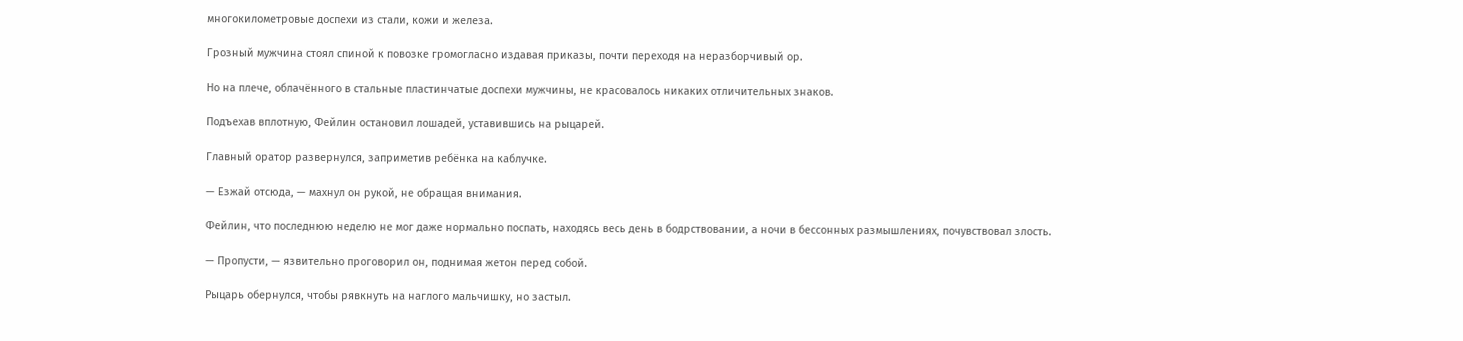многокилометровые доспехи из стали, кожи и железа.

Грозный мужчина стоял спиной к повозке громогласно издавая приказы, почти переходя на неразборчивый ор.

Но на плече, облачённого в стальные пластинчатые доспехи мужчины, не красовалось никаких отличительных знаков.

Подъехав вплотную, Фейлин остановил лошадей, уставившись на рыцарей.

Главный оратор развернулся, заприметив ребёнка на каблучке.

— Езжай отсюда, — махнул он рукой, не обращая внимания.

Фейлин, что последнюю неделю не мог даже нормально поспать, находясь весь день в бодрствовании, а ночи в бессонных размышлениях, почувствовал злость.

— Пропусти, — язвительно проговорил он, поднимая жетон перед собой.

Рыцарь обернулся, чтобы рявкнуть на наглого мальчишку, но застыл.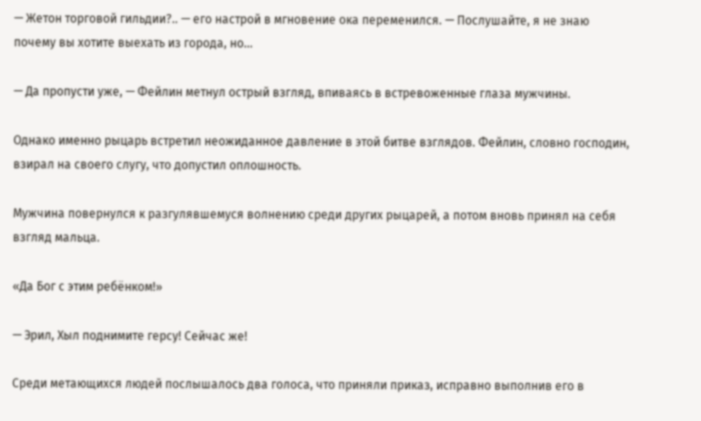— Жетон торговой гильдии?.. — его настрой в мгновение ока переменился. — Послушайте, я не знаю почему вы хотите выехать из города, но...

— Да пропусти уже, — Фейлин метнул острый взгляд, впиваясь в встревоженные глаза мужчины.

Однако именно рыцарь встретил неожиданное давление в этой битве взглядов. Фейлин, словно господин, взирал на своего слугу, что допустил оплошность.

Мужчина повернулся к разгулявшемуся волнению среди других рыцарей, а потом вновь принял на себя взгляд мальца.

«Да Бог с этим ребёнком!»

— Эрил, Хыл поднимите герсу! Сейчас же!

Среди метающихся людей послышалось два голоса, что приняли приказ, исправно выполнив его в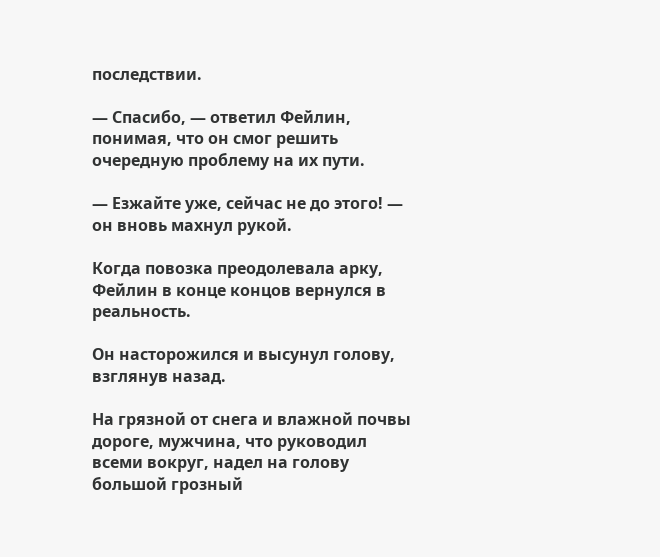последствии.

— Спасибо, — ответил Фейлин, понимая, что он смог решить очередную проблему на их пути.

— Езжайте уже, сейчас не до этого! — он вновь махнул рукой.

Когда повозка преодолевала арку, Фейлин в конце концов вернулся в реальность.

Он насторожился и высунул голову, взглянув назад.

На грязной от снега и влажной почвы дороге, мужчина, что руководил всеми вокруг, надел на голову большой грозный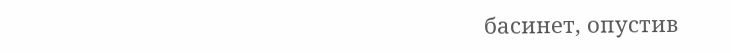басинет, опустив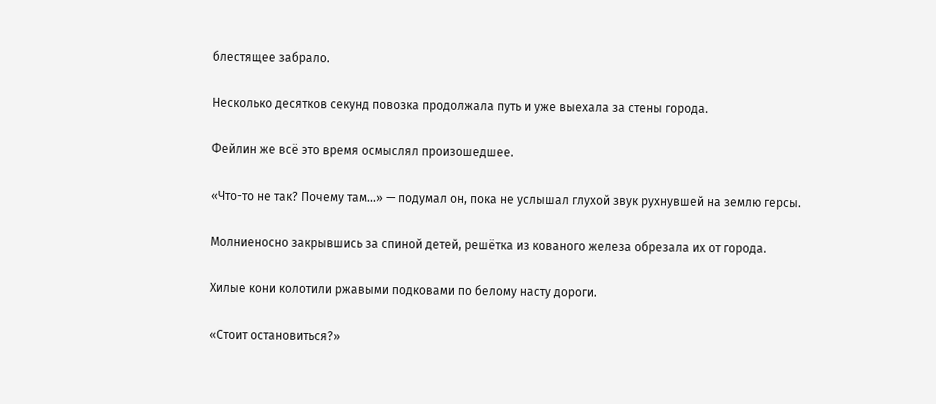блестящее забрало.

Несколько десятков секунд повозка продолжала путь и уже выехала за стены города.

Фейлин же всё это время осмыслял произошедшее.

«Что-то не так? Почему там...» — подумал он, пока не услышал глухой звук рухнувшей на землю герсы.

Молниеносно закрывшись за спиной детей, решётка из кованого железа обрезала их от города.

Хилые кони колотили ржавыми подковами по белому насту дороги.

«Стоит остановиться?»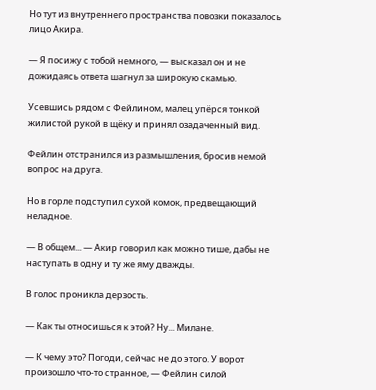Но тут из внутреннего пространства повозки показалось лицо Акира.

— Я посижу с тобой немного, — высказал он и не дожидаясь ответа шагнул за широкую скамью.

Усевшись рядом с Фейлином, малец упёрся тонкой жилистой рукой в щёку и принял озадаченный вид.

Фейлин отстранился из размышления, бросив немой вопрос на друга.

Но в горле подступил сухой комок, предвещающий неладное.

— В общем... — Акир говорил как можно тише, дабы не наступать в одну и ту же яму дважды.

В голос проникла дерзость.

— Как ты относишься к этой? Ну... Милане.

— К чему это? Погоди, сейчас не до этого. У ворот произошло что-то странное, — Фейлин силой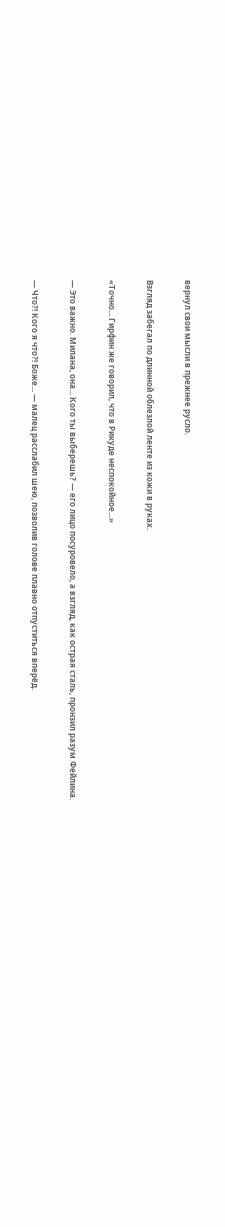вернул свои мысли в прежнее русло.

Взгляд забегал по длинной облезлой ленте из кожи в руках.

«Точно... Гирфин же говорил, что в Рикуде неспокойное...»

— Это важно. Милана, она... Кого ты выберешь? — его лицо посуровело, а взгляд, как острая сталь, пронзил разум Фейлина.

— Что?! Кого я что?! Боже... — малец расслабил шею, позволив голове плавно отпуститься вперёд.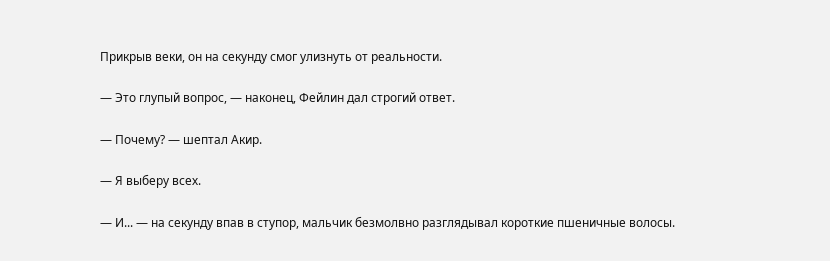Прикрыв веки, он на секунду смог улизнуть от реальности.

— Это глупый вопрос, — наконец, Фейлин дал строгий ответ.

— Почему? — шептал Акир.

— Я выберу всех.

— И... — на секунду впав в ступор, мальчик безмолвно разглядывал короткие пшеничные волосы.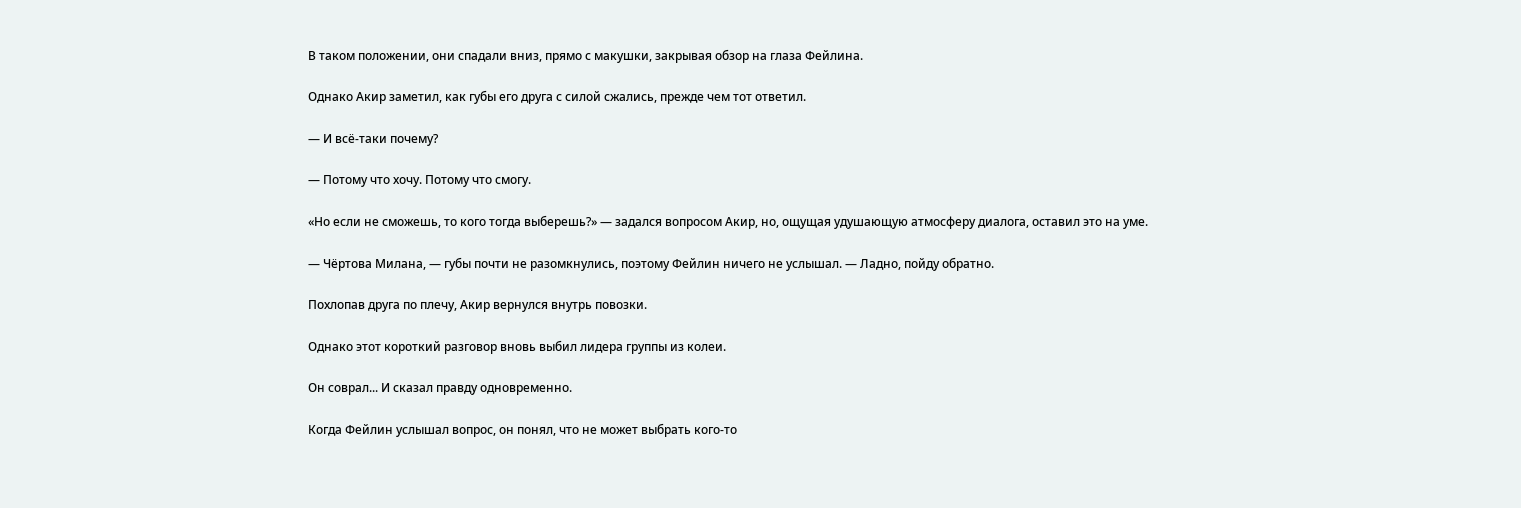В таком положении, они спадали вниз, прямо с макушки, закрывая обзор на глаза Фейлина.

Однако Акир заметил, как губы его друга с силой сжались, прежде чем тот ответил.

— И всё-таки почему?

— Потому что хочу. Потому что смогу.

«Но если не сможешь, то кого тогда выберешь?» — задался вопросом Акир, но, ощущая удушающую атмосферу диалога, оставил это на уме.

— Чёртова Милана, — губы почти не разомкнулись, поэтому Фейлин ничего не услышал. — Ладно, пойду обратно.

Похлопав друга по плечу, Акир вернулся внутрь повозки.

Однако этот короткий разговор вновь выбил лидера группы из колеи.

Он соврал... И сказал правду одновременно.

Когда Фейлин услышал вопрос, он понял, что не может выбрать кого-то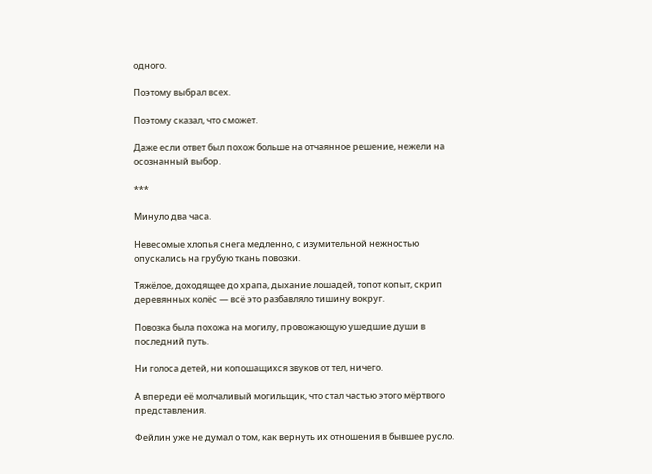одного.

Поэтому выбрал всех.

Поэтому сказал, что сможет.

Даже если ответ был похож больше на отчаянное решение, нежели на осознанный выбор.

***

Минуло два часа.

Невесомые хлопья снега медленно, с изумительной нежностью опускались на грубую ткань повозки.

Тяжёлое, доходящее до храпа, дыхание лошадей, топот копыт, скрип деревянных колёс — всё это разбавляло тишину вокруг.

Повозка была похожа на могилу, провожающую ушедшие души в последний путь.

Ни голоса детей, ни копошащихся звуков от тел, ничего.

А впереди её молчаливый могильщик, что стал частью этого мёртвого представления.

Фейлин уже не думал о том, как вернуть их отношения в бывшее русло.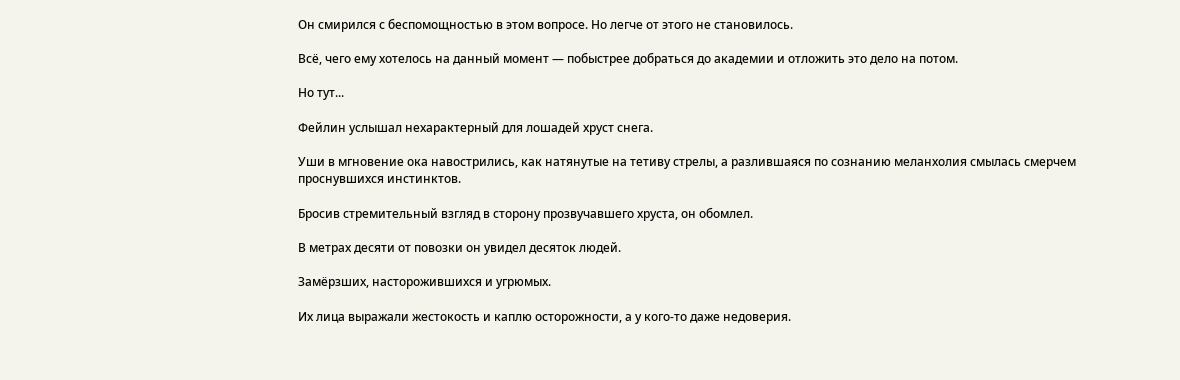Он смирился с беспомощностью в этом вопросе. Но легче от этого не становилось.

Всё, чего ему хотелось на данный момент — побыстрее добраться до академии и отложить это дело на потом.

Но тут...

Фейлин услышал нехарактерный для лошадей хруст снега.

Уши в мгновение ока навострились, как натянутые на тетиву стрелы, а разлившаяся по сознанию меланхолия смылась смерчем проснувшихся инстинктов.

Бросив стремительный взгляд в сторону прозвучавшего хруста, он обомлел.

В метрах десяти от повозки он увидел десяток людей.

Замёрзших, насторожившихся и угрюмых.

Их лица выражали жестокость и каплю осторожности, а у кого-то даже недоверия.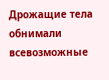Дрожащие тела обнимали всевозможные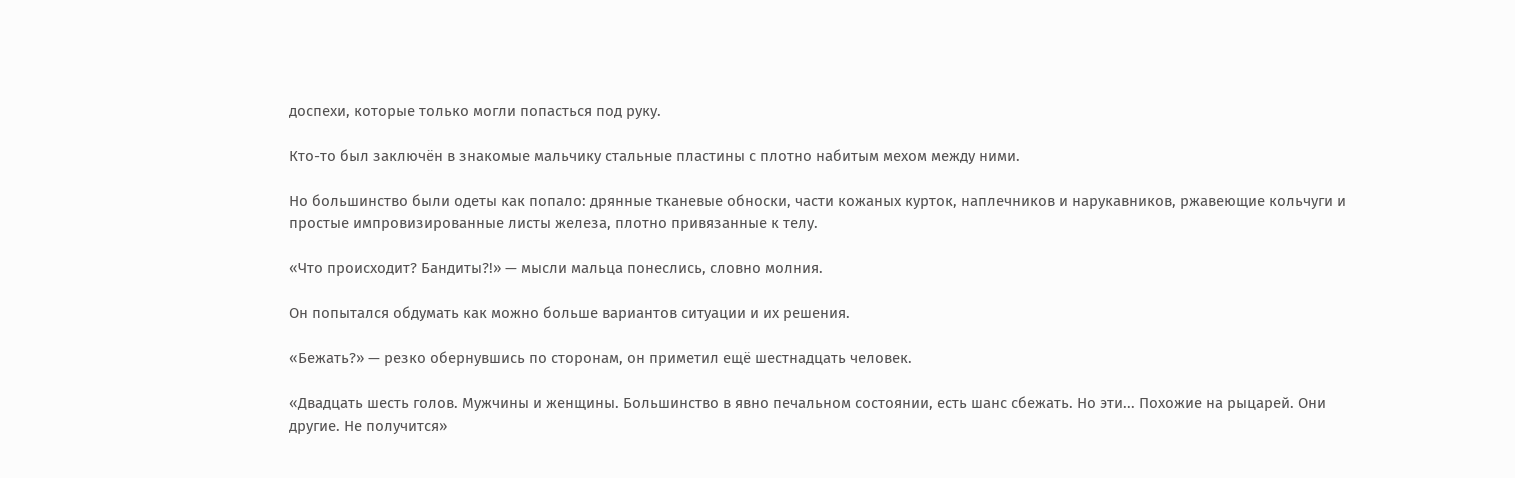доспехи, которые только могли попасться под руку.

Кто-то был заключён в знакомые мальчику стальные пластины с плотно набитым мехом между ними.

Но большинство были одеты как попало: дрянные тканевые обноски, части кожаных курток, наплечников и нарукавников, ржавеющие кольчуги и простые импровизированные листы железа, плотно привязанные к телу.

«Что происходит? Бандиты?!» — мысли мальца понеслись, словно молния.

Он попытался обдумать как можно больше вариантов ситуации и их решения.

«Бежать?» — резко обернувшись по сторонам, он приметил ещё шестнадцать человек.

«Двадцать шесть голов. Мужчины и женщины. Большинство в явно печальном состоянии, есть шанс сбежать. Но эти... Похожие на рыцарей. Они другие. Не получится»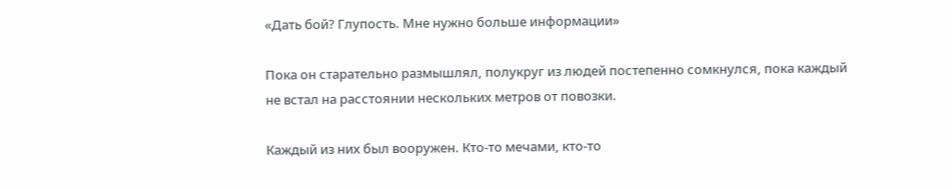«Дать бой? Глупость. Мне нужно больше информации»

Пока он старательно размышлял, полукруг из людей постепенно сомкнулся, пока каждый не встал на расстоянии нескольких метров от повозки.

Каждый из них был вооружен. Кто-то мечами, кто-то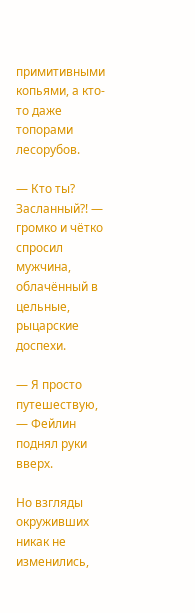примитивными копьями, а кто-то даже топорами лесорубов.

— Кто ты? Засланный?! — громко и чётко спросил мужчина, облачённый в цельные, рыцарские доспехи.

— Я просто путешествую, — Фейлин поднял руки вверх.

Но взгляды окруживших никак не изменились,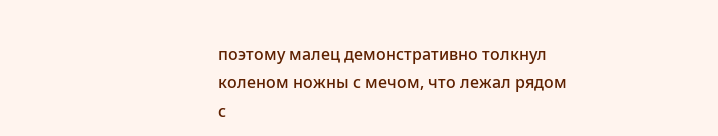поэтому малец демонстративно толкнул коленом ножны с мечом, что лежал рядом с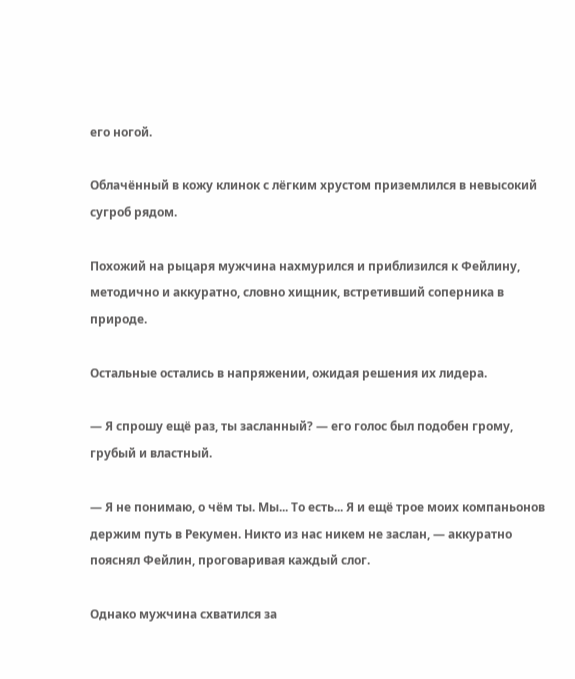его ногой.

Облачённый в кожу клинок с лёгким хрустом приземлился в невысокий сугроб рядом.

Похожий на рыцаря мужчина нахмурился и приблизился к Фейлину, методично и аккуратно, словно хищник, встретивший соперника в природе.

Остальные остались в напряжении, ожидая решения их лидера.

— Я спрошу ещё раз, ты засланный? — его голос был подобен грому, грубый и властный.

— Я не понимаю, о чём ты. Мы... То есть... Я и ещё трое моих компаньонов держим путь в Рекумен. Никто из нас никем не заслан, — аккуратно пояснял Фейлин, проговаривая каждый слог.

Однако мужчина схватился за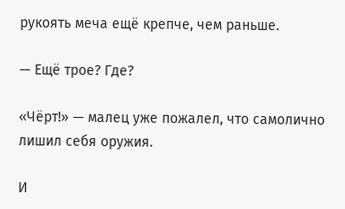рукоять меча ещё крепче, чем раньше.

— Ещё трое? Где?

«Чёрт!» — малец уже пожалел, что самолично лишил себя оружия.

И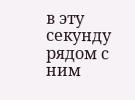в эту секунду рядом с ним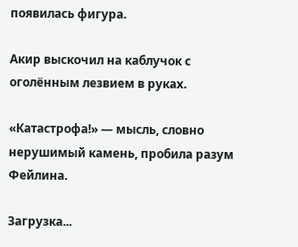появилась фигура.

Акир выскочил на каблучок с оголённым лезвием в руках.

«Катастрофа!» — мысль, словно нерушимый камень, пробила разум Фейлина.

Загрузка...